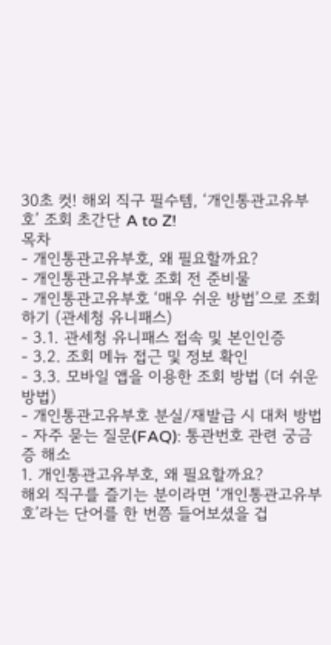30초 컷! 해외 직구 필수템, ‘개인통관고유부호’ 조회 초간단 A to Z!
목차
- 개인통관고유부호, 왜 필요할까요?
- 개인통관고유부호 조회 전 준비물
- 개인통관고유부호 ‘매우 쉬운 방법’으로 조회하기 (관세청 유니패스)
- 3.1. 관세청 유니패스 접속 및 본인인증
- 3.2. 조회 메뉴 접근 및 정보 확인
- 3.3. 모바일 앱을 이용한 조회 방법 (더 쉬운 방법)
- 개인통관고유부호 분실/재발급 시 대처 방법
- 자주 묻는 질문(FAQ): 통관번호 관련 궁금증 해소
1. 개인통관고유부호, 왜 필요할까요?
해외 직구를 즐기는 분이라면 ‘개인통관고유부호’라는 단어를 한 번쯤 들어보셨을 겁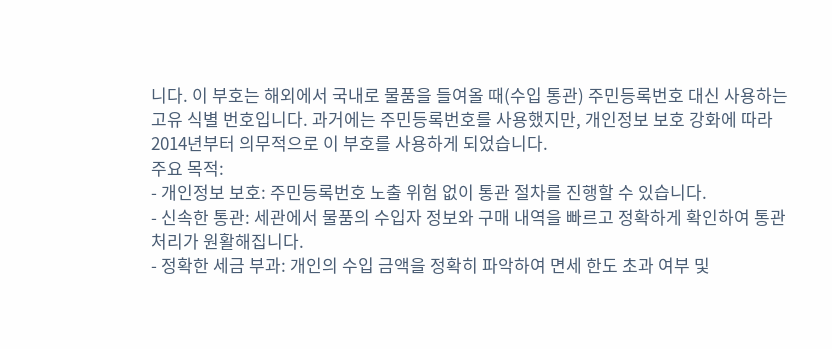니다. 이 부호는 해외에서 국내로 물품을 들여올 때(수입 통관) 주민등록번호 대신 사용하는 고유 식별 번호입니다. 과거에는 주민등록번호를 사용했지만, 개인정보 보호 강화에 따라 2014년부터 의무적으로 이 부호를 사용하게 되었습니다.
주요 목적:
- 개인정보 보호: 주민등록번호 노출 위험 없이 통관 절차를 진행할 수 있습니다.
- 신속한 통관: 세관에서 물품의 수입자 정보와 구매 내역을 빠르고 정확하게 확인하여 통관 처리가 원활해집니다.
- 정확한 세금 부과: 개인의 수입 금액을 정확히 파악하여 면세 한도 초과 여부 및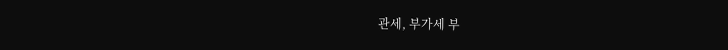관세, 부가세 부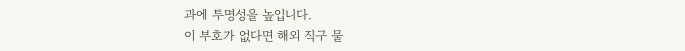과에 투명성을 높입니다.
이 부호가 없다면 해외 직구 물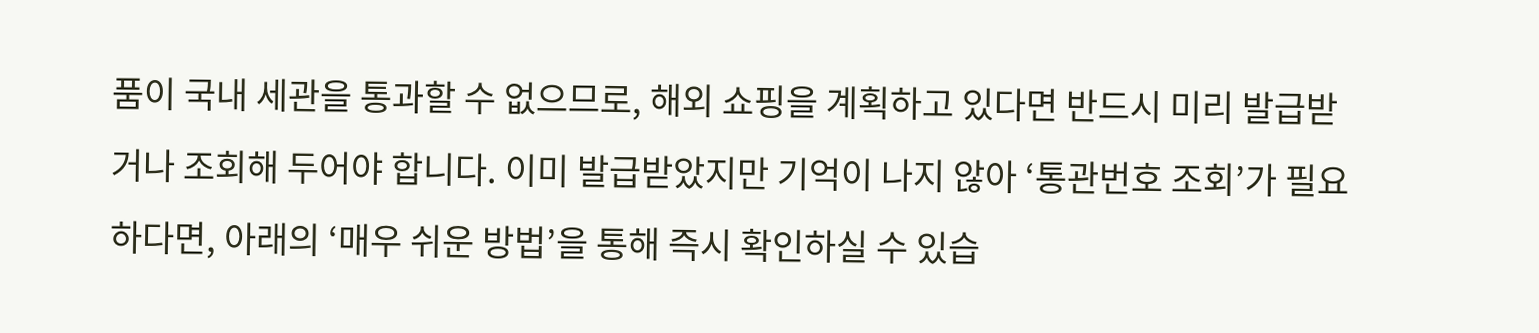품이 국내 세관을 통과할 수 없으므로, 해외 쇼핑을 계획하고 있다면 반드시 미리 발급받거나 조회해 두어야 합니다. 이미 발급받았지만 기억이 나지 않아 ‘통관번호 조회’가 필요하다면, 아래의 ‘매우 쉬운 방법’을 통해 즉시 확인하실 수 있습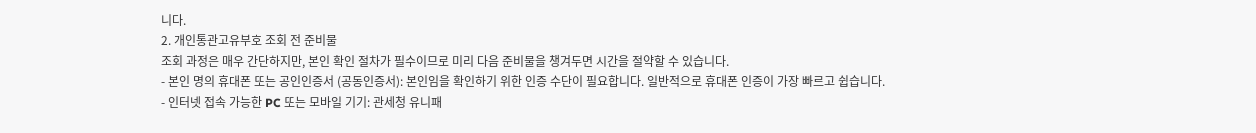니다.
2. 개인통관고유부호 조회 전 준비물
조회 과정은 매우 간단하지만, 본인 확인 절차가 필수이므로 미리 다음 준비물을 챙겨두면 시간을 절약할 수 있습니다.
- 본인 명의 휴대폰 또는 공인인증서 (공동인증서): 본인임을 확인하기 위한 인증 수단이 필요합니다. 일반적으로 휴대폰 인증이 가장 빠르고 쉽습니다.
- 인터넷 접속 가능한 PC 또는 모바일 기기: 관세청 유니패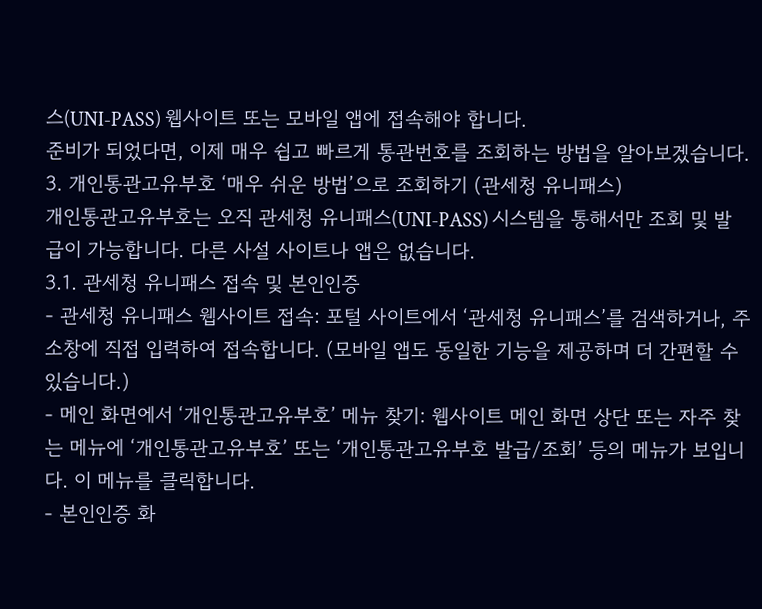스(UNI-PASS) 웹사이트 또는 모바일 앱에 접속해야 합니다.
준비가 되었다면, 이제 매우 쉽고 빠르게 통관번호를 조회하는 방법을 알아보겠습니다.
3. 개인통관고유부호 ‘매우 쉬운 방법’으로 조회하기 (관세청 유니패스)
개인통관고유부호는 오직 관세청 유니패스(UNI-PASS) 시스템을 통해서만 조회 및 발급이 가능합니다. 다른 사설 사이트나 앱은 없습니다.
3.1. 관세청 유니패스 접속 및 본인인증
- 관세청 유니패스 웹사이트 접속: 포털 사이트에서 ‘관세청 유니패스’를 검색하거나, 주소창에 직접 입력하여 접속합니다. (모바일 앱도 동일한 기능을 제공하며 더 간편할 수 있습니다.)
- 메인 화면에서 ‘개인통관고유부호’ 메뉴 찾기: 웹사이트 메인 화면 상단 또는 자주 찾는 메뉴에 ‘개인통관고유부호’ 또는 ‘개인통관고유부호 발급/조회’ 등의 메뉴가 보입니다. 이 메뉴를 클릭합니다.
- 본인인증 화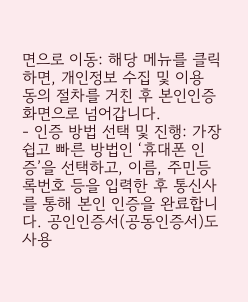면으로 이동: 해당 메뉴를 클릭하면, 개인정보 수집 및 이용 동의 절차를 거친 후 본인인증 화면으로 넘어갑니다.
- 인증 방법 선택 및 진행: 가장 쉽고 빠른 방법인 ‘휴대폰 인증’을 선택하고, 이름, 주민등록번호 등을 입력한 후 통신사를 통해 본인 인증을 완료합니다. 공인인증서(공동인증서)도 사용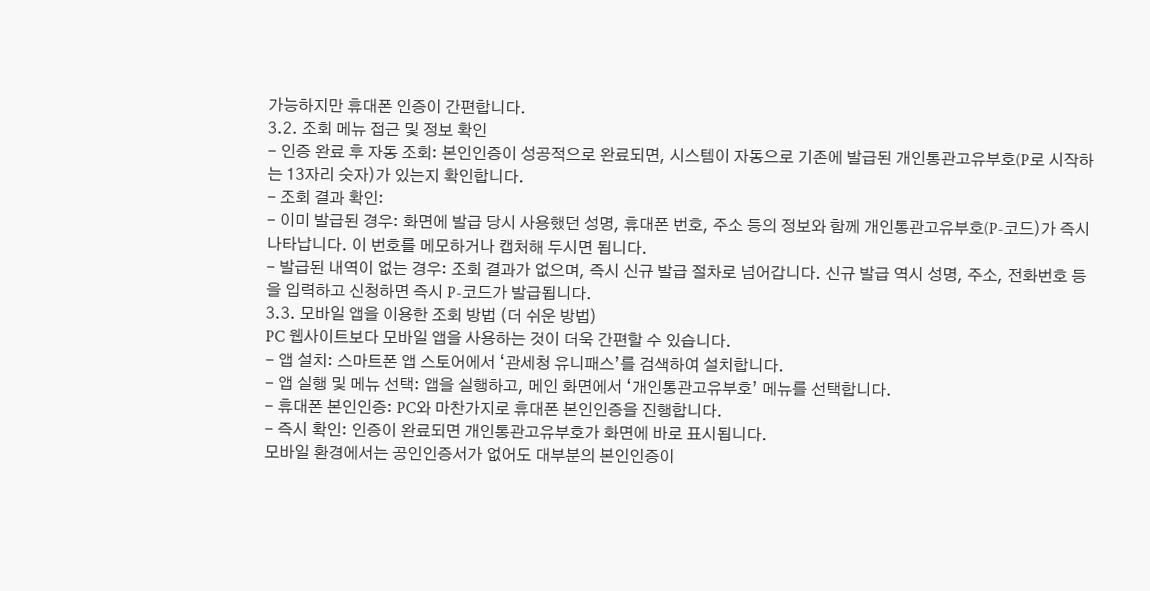가능하지만 휴대폰 인증이 간편합니다.
3.2. 조회 메뉴 접근 및 정보 확인
- 인증 완료 후 자동 조회: 본인인증이 성공적으로 완료되면, 시스템이 자동으로 기존에 발급된 개인통관고유부호(P로 시작하는 13자리 숫자)가 있는지 확인합니다.
- 조회 결과 확인:
- 이미 발급된 경우: 화면에 발급 당시 사용했던 성명, 휴대폰 번호, 주소 등의 정보와 함께 개인통관고유부호(P-코드)가 즉시 나타납니다. 이 번호를 메모하거나 캡처해 두시면 됩니다.
- 발급된 내역이 없는 경우: 조회 결과가 없으며, 즉시 신규 발급 절차로 넘어갑니다. 신규 발급 역시 성명, 주소, 전화번호 등을 입력하고 신청하면 즉시 P-코드가 발급됩니다.
3.3. 모바일 앱을 이용한 조회 방법 (더 쉬운 방법)
PC 웹사이트보다 모바일 앱을 사용하는 것이 더욱 간편할 수 있습니다.
- 앱 설치: 스마트폰 앱 스토어에서 ‘관세청 유니패스’를 검색하여 설치합니다.
- 앱 실행 및 메뉴 선택: 앱을 실행하고, 메인 화면에서 ‘개인통관고유부호’ 메뉴를 선택합니다.
- 휴대폰 본인인증: PC와 마찬가지로 휴대폰 본인인증을 진행합니다.
- 즉시 확인: 인증이 완료되면 개인통관고유부호가 화면에 바로 표시됩니다.
모바일 환경에서는 공인인증서가 없어도 대부분의 본인인증이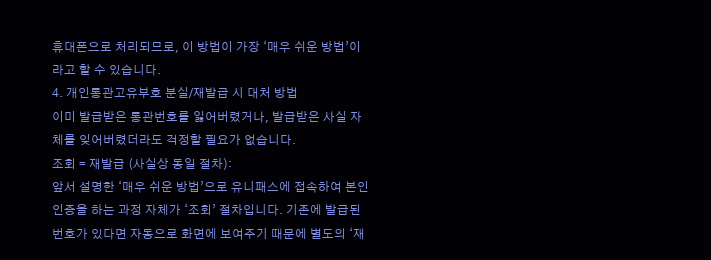휴대폰으로 처리되므로, 이 방법이 가장 ‘매우 쉬운 방법’이라고 할 수 있습니다.
4. 개인통관고유부호 분실/재발급 시 대처 방법
이미 발급받은 통관번호를 잃어버렸거나, 발급받은 사실 자체를 잊어버렸더라도 걱정할 필요가 없습니다.
조회 = 재발급 (사실상 동일 절차):
앞서 설명한 ‘매우 쉬운 방법’으로 유니패스에 접속하여 본인인증을 하는 과정 자체가 ‘조회’ 절차입니다. 기존에 발급된 번호가 있다면 자동으로 화면에 보여주기 때문에 별도의 ‘재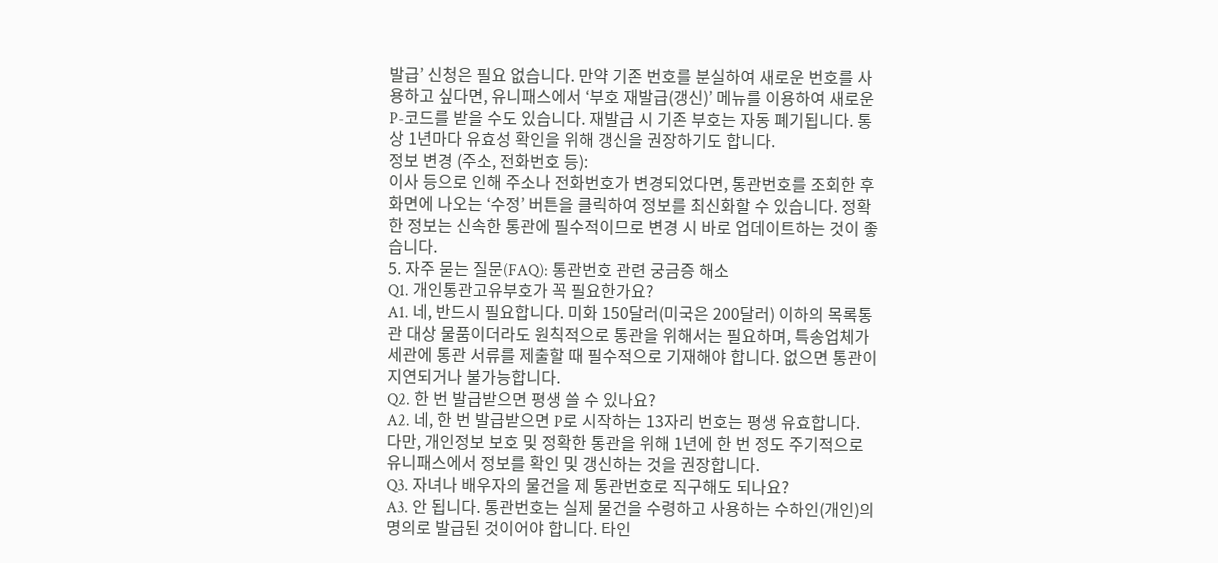발급’ 신청은 필요 없습니다. 만약 기존 번호를 분실하여 새로운 번호를 사용하고 싶다면, 유니패스에서 ‘부호 재발급(갱신)’ 메뉴를 이용하여 새로운 P-코드를 받을 수도 있습니다. 재발급 시 기존 부호는 자동 폐기됩니다. 통상 1년마다 유효성 확인을 위해 갱신을 권장하기도 합니다.
정보 변경 (주소, 전화번호 등):
이사 등으로 인해 주소나 전화번호가 변경되었다면, 통관번호를 조회한 후 화면에 나오는 ‘수정’ 버튼을 클릭하여 정보를 최신화할 수 있습니다. 정확한 정보는 신속한 통관에 필수적이므로 변경 시 바로 업데이트하는 것이 좋습니다.
5. 자주 묻는 질문(FAQ): 통관번호 관련 궁금증 해소
Q1. 개인통관고유부호가 꼭 필요한가요?
A1. 네, 반드시 필요합니다. 미화 150달러(미국은 200달러) 이하의 목록통관 대상 물품이더라도 원칙적으로 통관을 위해서는 필요하며, 특송업체가 세관에 통관 서류를 제출할 때 필수적으로 기재해야 합니다. 없으면 통관이 지연되거나 불가능합니다.
Q2. 한 번 발급받으면 평생 쓸 수 있나요?
A2. 네, 한 번 발급받으면 P로 시작하는 13자리 번호는 평생 유효합니다. 다만, 개인정보 보호 및 정확한 통관을 위해 1년에 한 번 정도 주기적으로 유니패스에서 정보를 확인 및 갱신하는 것을 권장합니다.
Q3. 자녀나 배우자의 물건을 제 통관번호로 직구해도 되나요?
A3. 안 됩니다. 통관번호는 실제 물건을 수령하고 사용하는 수하인(개인)의 명의로 발급된 것이어야 합니다. 타인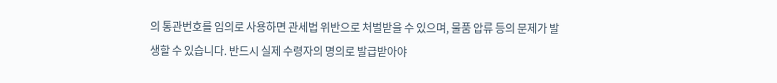의 통관번호를 임의로 사용하면 관세법 위반으로 처벌받을 수 있으며, 물품 압류 등의 문제가 발생할 수 있습니다. 반드시 실제 수령자의 명의로 발급받아야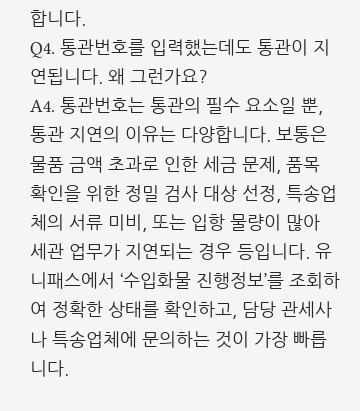합니다.
Q4. 통관번호를 입력했는데도 통관이 지연됩니다. 왜 그런가요?
A4. 통관번호는 통관의 필수 요소일 뿐, 통관 지연의 이유는 다양합니다. 보통은 물품 금액 초과로 인한 세금 문제, 품목 확인을 위한 정밀 검사 대상 선정, 특송업체의 서류 미비, 또는 입항 물량이 많아 세관 업무가 지연되는 경우 등입니다. 유니패스에서 ‘수입화물 진행정보’를 조회하여 정확한 상태를 확인하고, 담당 관세사나 특송업체에 문의하는 것이 가장 빠릅니다.